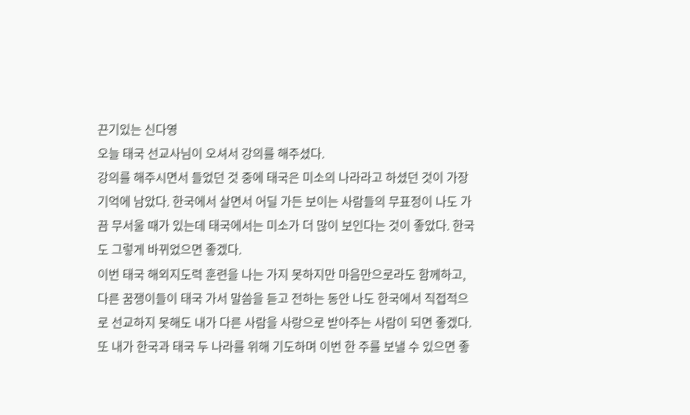끈기있는 신다영
오늘 태국 선교사님이 오셔서 강의를 해주셨다.
강의를 해주시면서 들었던 것 중에 태국은 미소의 나라라고 하셨던 것이 가장 기억에 남았다. 한국에서 살면서 어딜 가든 보이는 사람들의 무표정이 나도 가끔 무서울 때가 있는데 태국에서는 미소가 더 많이 보인다는 것이 좋았다. 한국도 그렇게 바뀌었으면 좋겠다.
이번 태국 해외지도력 훈련을 나는 가지 못하지만 마음만으로라도 함께하고, 다른 꿈쟁이들이 태국 가서 말씀을 듣고 전하는 동안 나도 한국에서 직접적으로 선교하지 못해도 내가 다른 사람을 사랑으로 받아주는 사람이 되면 좋겠다.
또 내가 한국과 태국 두 나라를 위해 기도하며 이번 한 주를 보낼 수 있으면 좋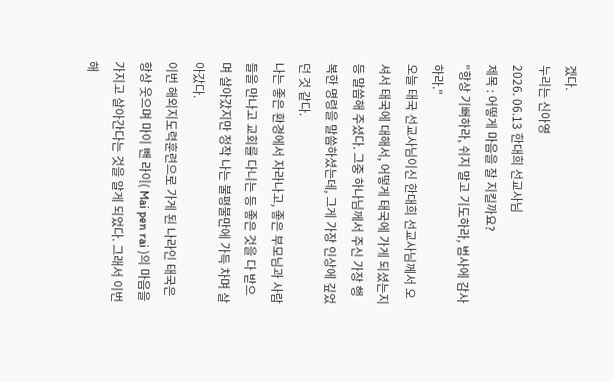겠다.
누리는 신아영
2026. 06.13 한대희 선교사님
제목 : 어떻게 마음을 잘 지킬까요?
"항상 기뻐하라, 쉬지 말고 기도하라, 범사에 감사하라."
오늘 태국 선교사님이신 한대희 선교사님께서 오셔서 태국에 대해서, 어떻게 태국에 가게 되셨는지 등 말씀해 주셨다. 그중 하나님께서 주신 가장 행복한 명령을 말씀하셨는데, 그게 가장 인상에 깊었던 것 같다.
나는 좋은 환경에서 자라나고, 좋은 부모님과 사람들을 만나고 교회를 다니는 등 좋은 것을 다 받으며 살아갔지만 정작 나는 불평불만에 가득 차며 살아갔다.
이번 해외지도력훈련으로 가게 된 나라인 태국은 항상 웃으며 마이 뺀 라이( Mai pen rai )의 마음을 가지고 살아간다는 것을 알게 되었다. 그래서 이번 해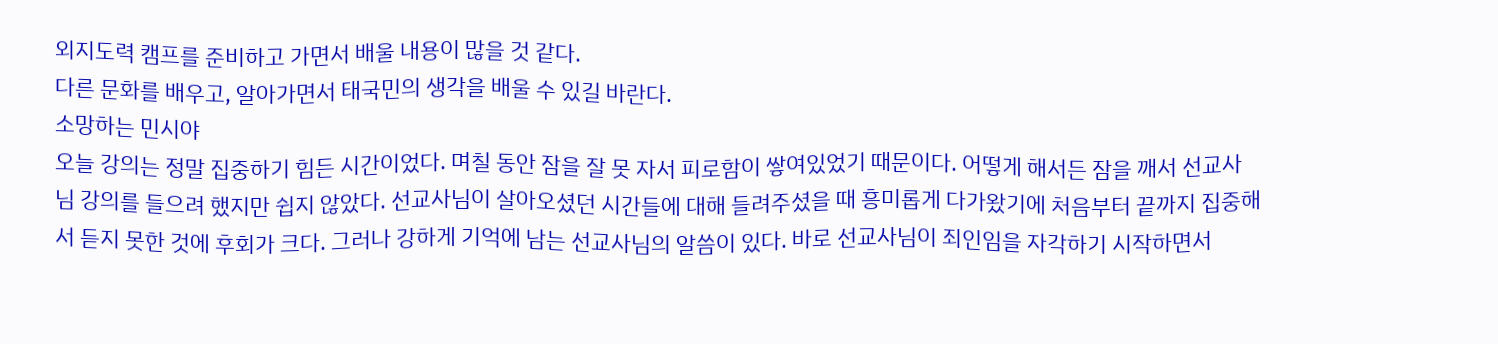외지도력 캠프를 준비하고 가면서 배울 내용이 많을 것 같다.
다른 문화를 배우고, 알아가면서 태국민의 생각을 배울 수 있길 바란다.
소망하는 민시야
오늘 강의는 정말 집중하기 힘든 시간이었다. 며칠 동안 잠을 잘 못 자서 피로함이 쌓여있었기 때문이다. 어떻게 해서든 잠을 깨서 선교사님 강의를 들으려 했지만 쉽지 않았다. 선교사님이 살아오셨던 시간들에 대해 들려주셨을 때 흥미롭게 다가왔기에 처음부터 끝까지 집중해서 듣지 못한 것에 후회가 크다. 그러나 강하게 기억에 남는 선교사님의 알씀이 있다. 바로 선교사님이 죄인임을 자각하기 시작하면서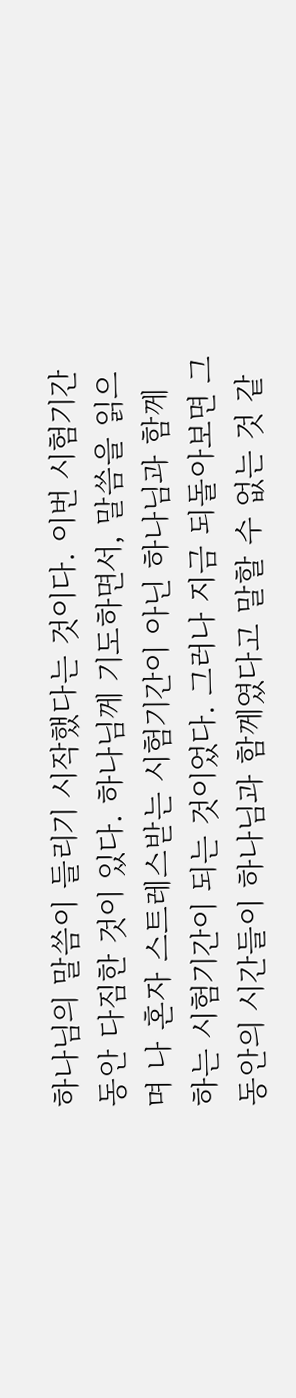하나님의 말씀이 들리기 시작했다는 것이다. 이번 시험기간 동안 다짐한 것이 있다. 하나님께 기도하면서, 말씀을 읽으며 나 혼자 스트레스받는 시험기간이 아닌 하나님과 함께 하는 시험기간이 되는 것이었다. 그러나 지금 되돌아보면 그동안의 시간들이 하나님과 함께였다고 말할 수 없는 것 같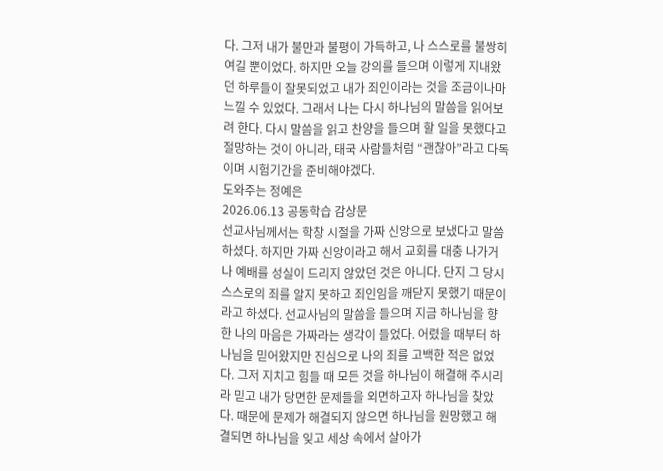다. 그저 내가 불만과 불평이 가득하고, 나 스스로를 불쌍히 여길 뿐이었다. 하지만 오늘 강의를 들으며 이렇게 지내왔던 하루들이 잘못되었고 내가 죄인이라는 것을 조금이나마 느낄 수 있었다. 그래서 나는 다시 하나님의 말씀을 읽어보려 한다. 다시 말씀을 읽고 찬양을 들으며 할 일을 못했다고 절망하는 것이 아니라, 태국 사람들처럼 “괜찮아”라고 다독이며 시험기간을 준비해야겠다.
도와주는 정예은
2026.06.13 공동학습 감상문
선교사님께서는 학창 시절을 가짜 신앙으로 보냈다고 말씀하셨다. 하지만 가짜 신앙이라고 해서 교회를 대충 나가거나 예배를 성실이 드리지 않았던 것은 아니다. 단지 그 당시 스스로의 죄를 알지 못하고 죄인임을 깨닫지 못했기 때문이라고 하셨다. 선교사님의 말씀을 들으며 지금 하나님을 향한 나의 마음은 가짜라는 생각이 들었다. 어렸을 때부터 하나님을 믿어왔지만 진심으로 나의 죄를 고백한 적은 없었다. 그저 지치고 힘들 때 모든 것을 하나님이 해결해 주시리라 믿고 내가 당면한 문제들을 외면하고자 하나님을 찾았다. 때문에 문제가 해결되지 않으면 하나님을 원망했고 해결되면 하나님을 잊고 세상 속에서 살아가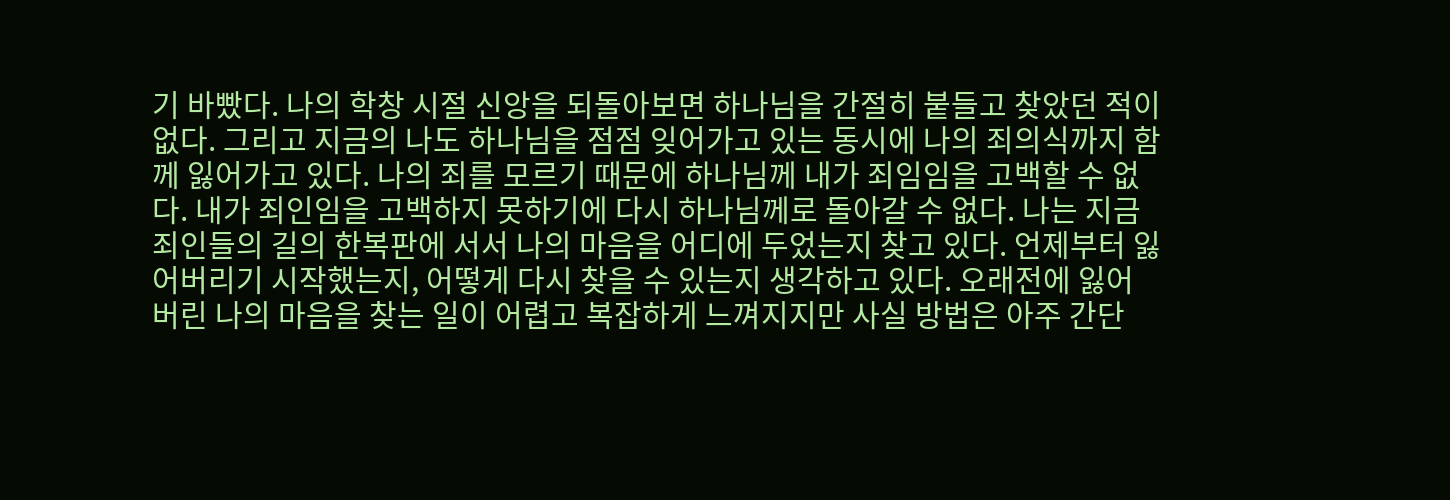기 바빴다. 나의 학창 시절 신앙을 되돌아보면 하나님을 간절히 붙들고 찾았던 적이 없다. 그리고 지금의 나도 하나님을 점점 잊어가고 있는 동시에 나의 죄의식까지 함께 잃어가고 있다. 나의 죄를 모르기 때문에 하나님께 내가 죄임임을 고백할 수 없다. 내가 죄인임을 고백하지 못하기에 다시 하나님께로 돌아갈 수 없다. 나는 지금 죄인들의 길의 한복판에 서서 나의 마음을 어디에 두었는지 찾고 있다. 언제부터 잃어버리기 시작했는지, 어떻게 다시 찾을 수 있는지 생각하고 있다. 오래전에 잃어버린 나의 마음을 찾는 일이 어렵고 복잡하게 느껴지지만 사실 방법은 아주 간단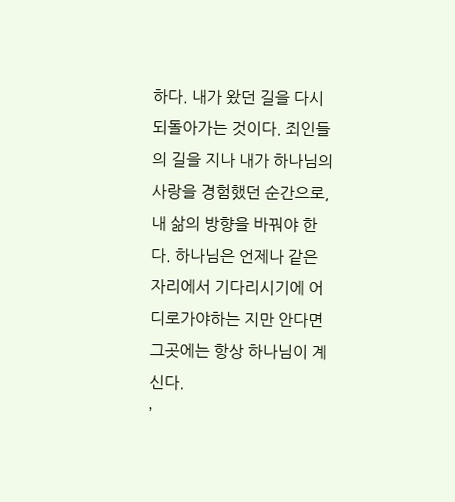하다. 내가 왔던 길을 다시 되돌아가는 것이다. 죄인들의 길을 지나 내가 하나님의 사랑을 경험했던 순간으로, 내 삶의 방향을 바꿔야 한다. 하나님은 언제나 같은 자리에서 기다리시기에 어디로가야하는 지만 안다면 그곳에는 항상 하나님이 계신다.
’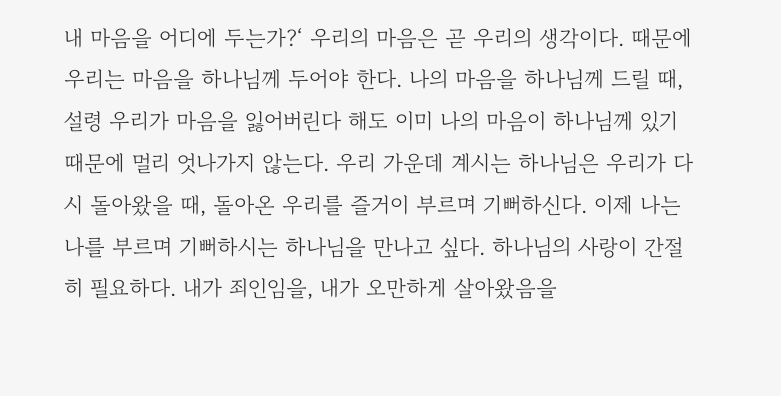내 마음을 어디에 두는가?‘ 우리의 마음은 곧 우리의 생각이다. 때문에 우리는 마음을 하나님께 두어야 한다. 나의 마음을 하나님께 드릴 때, 설령 우리가 마음을 잃어버린다 해도 이미 나의 마음이 하나님께 있기 때문에 멀리 엇나가지 않는다. 우리 가운데 계시는 하나님은 우리가 다시 돌아왔을 때, 돌아온 우리를 즐거이 부르며 기뻐하신다. 이제 나는 나를 부르며 기뻐하시는 하나님을 만나고 싶다. 하나님의 사랑이 간절히 필요하다. 내가 죄인임을, 내가 오만하게 살아왔음을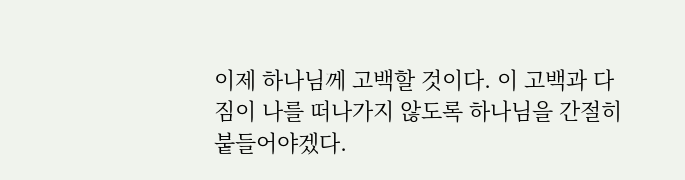이제 하나님께 고백할 것이다. 이 고백과 다짐이 나를 떠나가지 않도록 하나님을 간절히 붙들어야겠다.